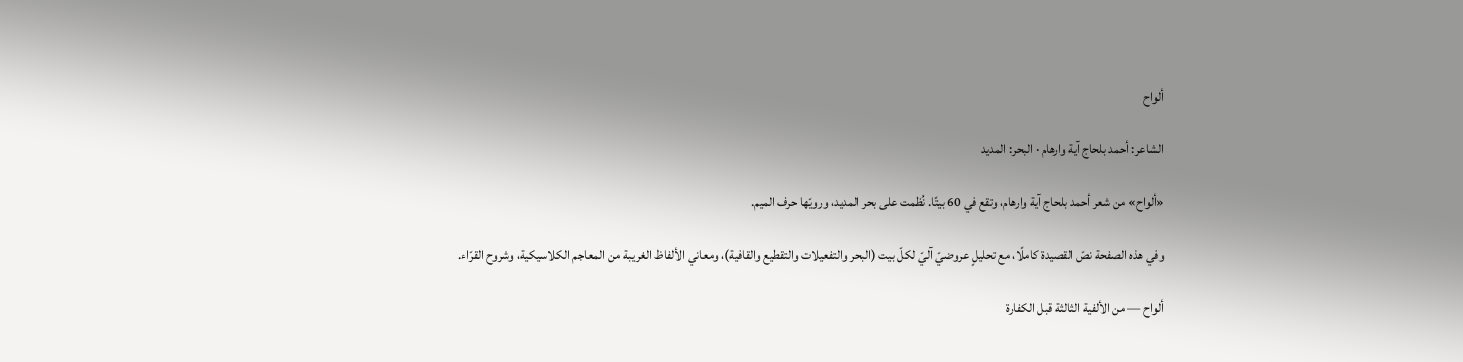ألواح

الشاعر: أحمد بلحاج آية وارهام · البحر: المديد

«ألواح» من شعر أحمد بلحاج آية وارهام، وتقع في 60 بيتًا. نُظمت على بحر المديد، ورويّها حرف الميم.

وفي هذه الصفحة نصّ القصيدة كاملًا، مع تحليلٍ عروضيّ آليّ لكلّ بيت (البحر والتفعيلات والتقطيع والقافية)، ومعاني الألفاظ الغريبة من المعاجم الكلاسيكية، وشروح القرّاء.

ألواح — من الألفية الثالثة قبل الكفارة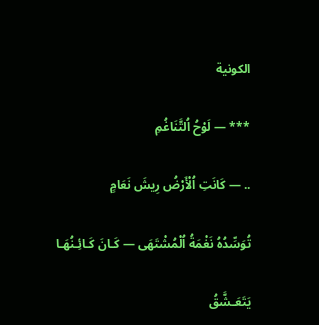الكونية

*** — لَوْحُ اُلتَّنَاغُمِ

.. — كَانَتِ اُلْأَرْضُ رِيشَ نَعَامٍ

تُوَسِّدُهُ نَغْمَةُ اُلْمُشْتَهَى — كَـانَ كَـائِـنُهَـا

يَتَعَـشَّقُ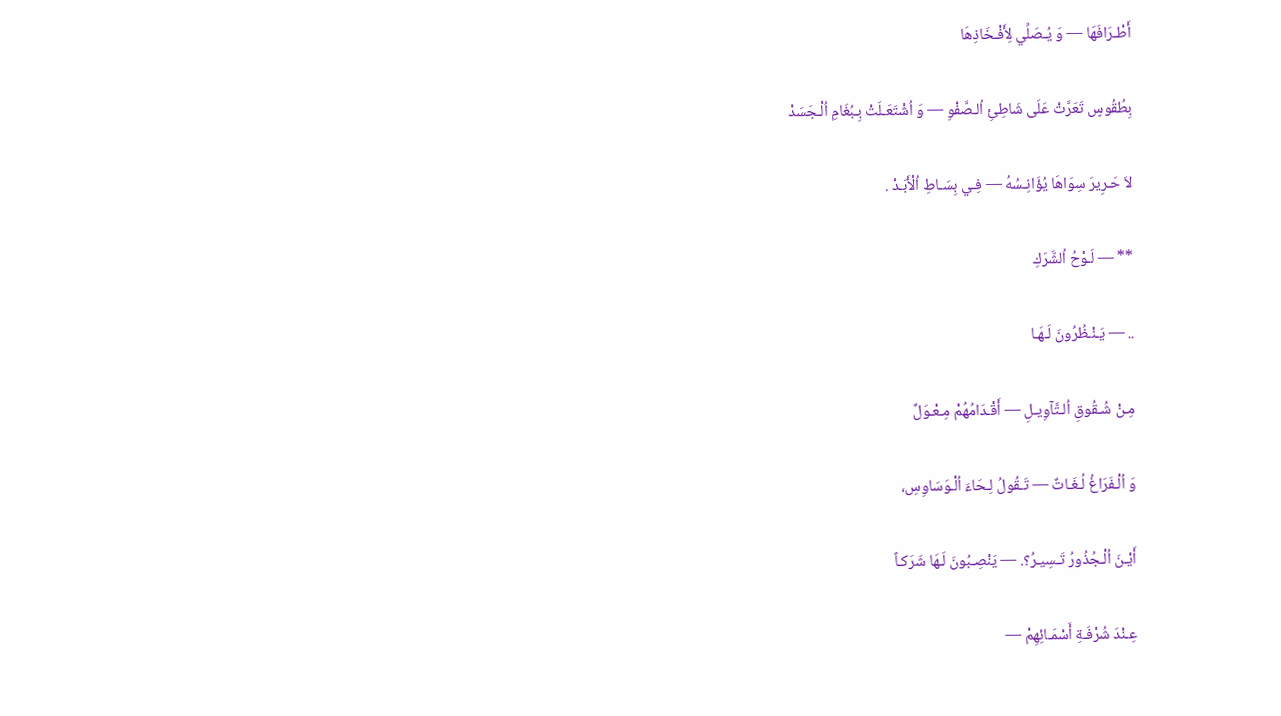أَطْـرَافَهَا — وَ يُـصَلِّي لِأَفْـخَاذِهَا

بِطُقُوسٍ تَعَرَّتْ عَلَى شَاطِئِ اُلـصَّفْوِ — وَ اُشْتَعَـلَتْ بِـبُغَامِ اُلْـجَسَدْ

لاَ حَـرِيرَ سِوَاهَا يُؤَانِـسُهُ — فِـي بِسَـاطِ اُلْأَبَـدْ .

** — لَـوْحُ اُلشَّرَكِ

.. — يَـنْـظُرُونَ لَـهَـا

مِـنْ شُـقُوقِ اُلـتَّآوِيـلِ — أَقْـدَامُهُمْ مِـعْـوَلٌ

وَ اُلْـفَرَاغُ لُـغَـاتٌ — تَـقُولُ لِـحَاءَ اُلْـوَسَاوِسِ،

أَيْـنَ اُلْـجُذُورُ تَـسِيـرُ؟. — يَنْصِـبُونَ لَـهَا شَرَكـاً

عِـنْدَ شُرْفَـةِ أَسْمَـائِهِمْ —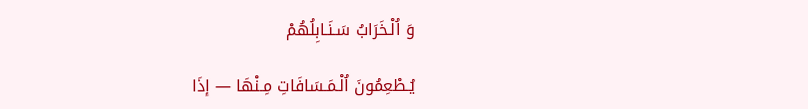وَ اُلْـخَرَابُ سَـنَـابِلُهُمْ

يُـطْعِمُونَ اُلْـمَـسَافَاتِ مِـنْهَا — إذَا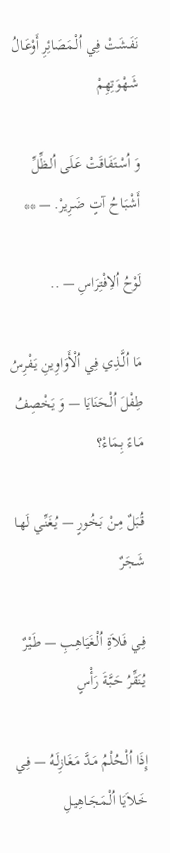نَفَـشَتْ فِي اُلْـمَصَائِرِ أَوْعَـالُ شَـهْوَتِهِمْ

وَ اُسْـتَفَاقَتْ عَـلَى اُلـظِّلِّ أَشْبَـاحُ آتٍ ضَـرِيرْ. — **

لَوْحُ اُلاِفْتِرَاسِ — ..

مَا اُلَّـذِي فِي اُلْأَوَاوِينِ يَـفْرِسُ طِفْلَ اُلْـحَنَايَا — وَ يَخْصِفُ مَـاءً بِـمَاءْ؟

قُـبَلٌ مِـنْ بَـخُورٍ — يُـغَنِّـي لَهـا شَـجَرٌ

فِـي فَـلاَةِ اُلْـغَيَاهِـبِ — طَـيْرٌ يُـنَقِّرُ حَـبَّةَ رَأْسٍ

إِذَا اُلْـحُلْمُ مَـدَّ مَـغَازِلَـهُ — فِـي خَـلاَيَا اُلْـمَجَـاهِيـلِ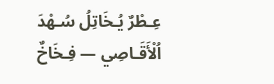عِـطْرٌ يُـخَاتِلُ سُـهْدَ اُلْأَقَـاصِي — فِـخَاخٌ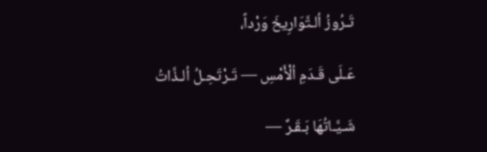تَـرُوزُ اُلـتَّوَارِيخَ وَرْداً،

عَـلَى قَـدَمِ اُلْأَمْسِ — تَـرْتَحِـلُ اُلـذَّاتُ

شَـيَّـاتُهَا بَـقَـرٌ —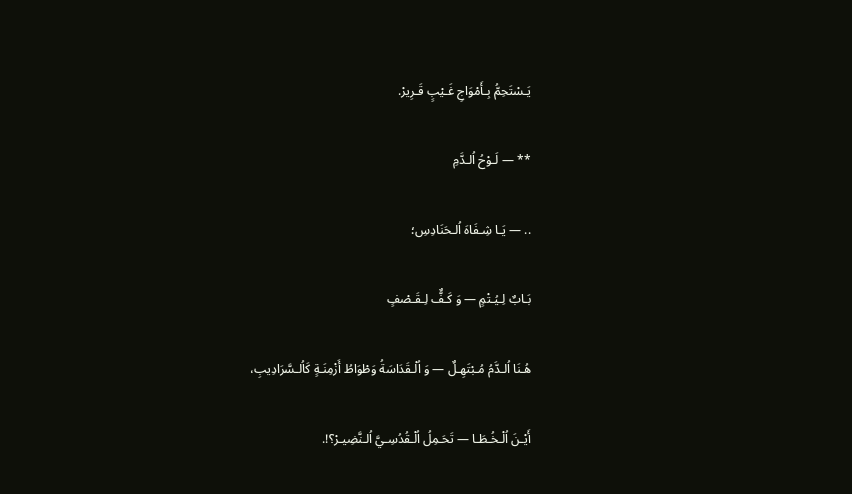يَـسْتَحِمُّ بِـأَمْوَاجِ غَـيْبٍ قَـرِيرْ.

** — لَـوْحُ اُلـدَّمِ

.. — يَـا شِـفَاهَ اُلـحَنَادِسِ؛

بَـابٌ لِـيُـتْمٍ — وَ كَـفٌّ لِـقَـصْفٍ

هُـنَا اُلـدَّمُ مُـبْتَهِـلٌ — وَ اُلْـقَدَاسَةُ وَطْوَاطُ أَزْمِنَـةٍ كَاُلـسَّرَادِيبِ،

أَيْـنَ اُلْـخُـطَـا — تَحَـمِلُ اُلْـقُدُسِـيَّ اُلـنَّضِيـرْ؟!.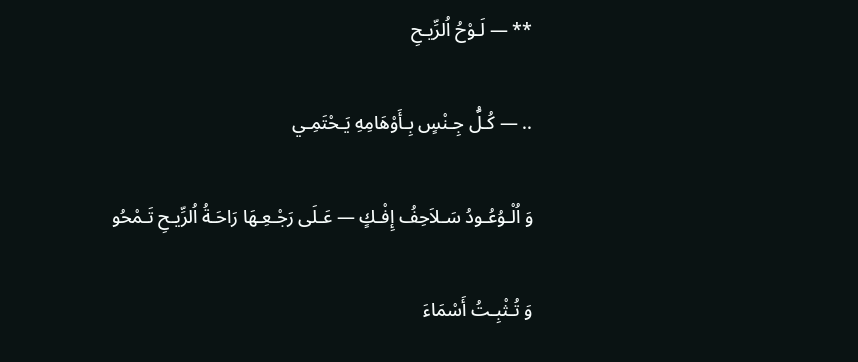** — لَـوْحُ اُلرِّيـحِ

.. — كُـلُّ جِـنْسٍ بِـأَوْهَامِهِ يَـحْتَمِـي

وَ اُلْـوُعُـودُ سَـلاَحِفُ إِفْـكٍ — عَـلَى رَجْـعِـهَا رَاحَـةُ اُلرِّيـحِ تَـمْحُو

وَ تُـثْبِـتُ أَسْمَاءَ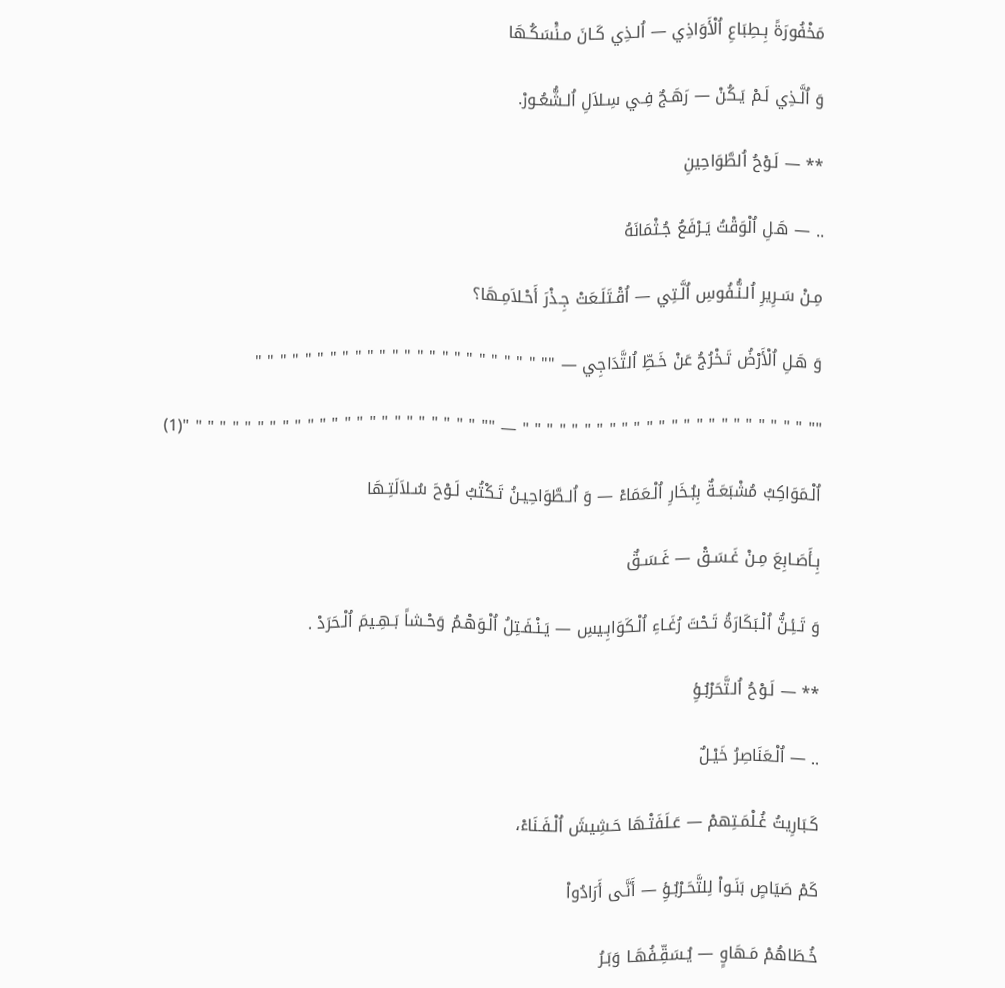مَخْفُورَةً بِـطِبَاعِ اُلْأَوَاذِي — اُلـذِي كَـانَ مـنَْسَكُـهَا

وَ اُلَّـذِي لَـمْ يَـكُنْ — رَهَـجٌ فِـي سِـلاَلِ اُلـشُّعُـورْ.

** — لَـوْحُ اُلطَّوَاحِينِ

.. — هَـلِ اُلْوَقْتُ يَـرْفَعُ جُـثْمَانَهُ

مِـنْ سَـرِيرِ اُلـنُّـفُوسِ اُلَّـتِي — اُقْـتَلَـعَتْ جِـذْرَ أَحْـلاَمِـهَا؟

وَ هَـلِ اُلْأَرْضُ تَـخْرُجُ عَنْ خَـطِّ اُلتَّدَاجِي — "" " " " " " " " " " " " " " " " " " " " " " " "

"" " " " " " " " " " " " " " " " " " " " " " " " — "" " " " " " " " " " " " " " " " " " " " " " " " "(1)

اُلْـمَوَاكِبُ مُشْبَعَـةٌ بِبُـخَارِ اُلْـعَمَاءْ — وَ اُلـطَّوَاحِيـنُ تَـكْتُبُ لَـوْحَ سُـلاَلَتِـهَا

بِـأَصَـابِعَ مِـنْ غَـسَـقْ — غَـسَـقٌ

وَ تَـئِـنُّ اُلْـبَكَارَةُ تَـحْتَ رُغَـاءِ اُلْـكَوَابِـيسِ — يَـنْـفَـتِلُ اُلْـوَهْـمُ وَحْـشاً بَـهِـيمَ اُلْـحَرَدْ .

** — لَـوْحُ اُلـتَّحَرْبُـؤِ

.. — اُلْـعَنَاصِرُ خَيْـلٌ

كَـبَارِيتُ غُـلْمَـتِهمْ — عَـلَفَتْـهَا حَـشِيشَ اُلْـفَـنَاءْ،

كَمْ صَيَاصٍ بَنَـواْ لِلتَّحَـرْبُـؤِ — أَنَّـى أَرَادُواْ

خُـطَاهُمْ مَـهَاوٍ — يُـسَقِّـفُهَـا وَبَـرُ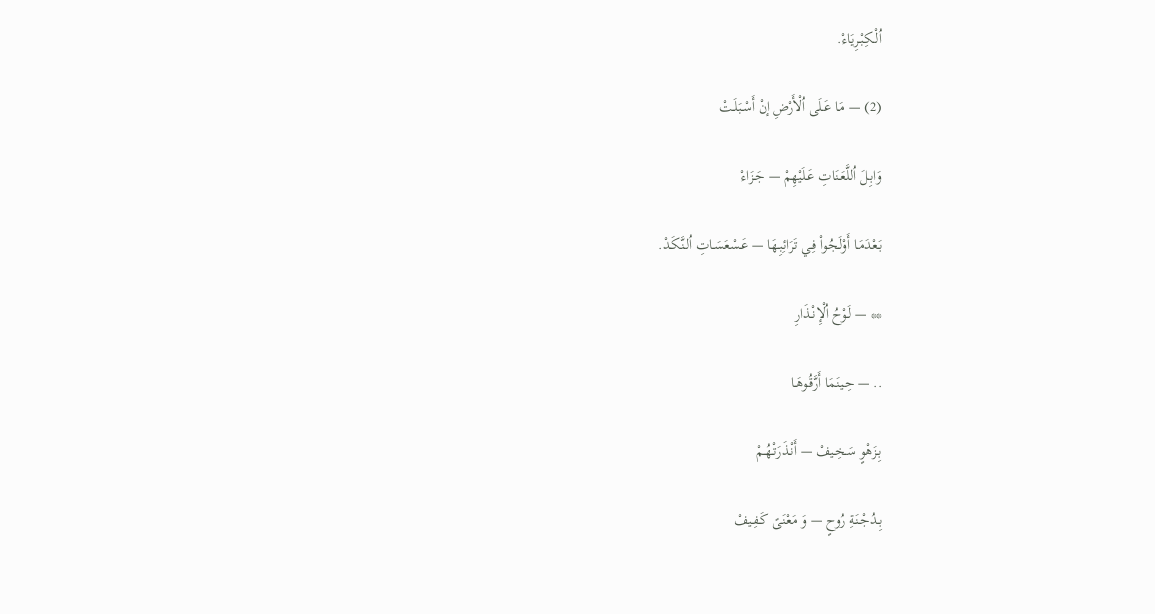اُلْـكِبْـرِيَاءْ.

(2) — مَـا عَـلَى اُلْأَرْضِ إنْ أَسْـبَلَـتْ

وَابِـلَ اُللَّعَـنَاتِ عَـلَيْهِمْ — جَـزَاءْ

بَـعْدَمَـا أَوْلَـجُواْ فِـي تَرَائِبِـهَا — عَـسْعَسَـاتِ اُلـنَّكَـدْ.

** — لَـوْحُ اُلْإِنْـذَارِ

.. — حِـينَمَا أَرَّقُـوهَـا

بِـزَهْوٍ سَـخِـيفْ — أَنْـذَرَتْـهُـمْ

بِـدُجْـنَةِ رُوحٍ — وَ مَعْنَىً كَـفِـيفْ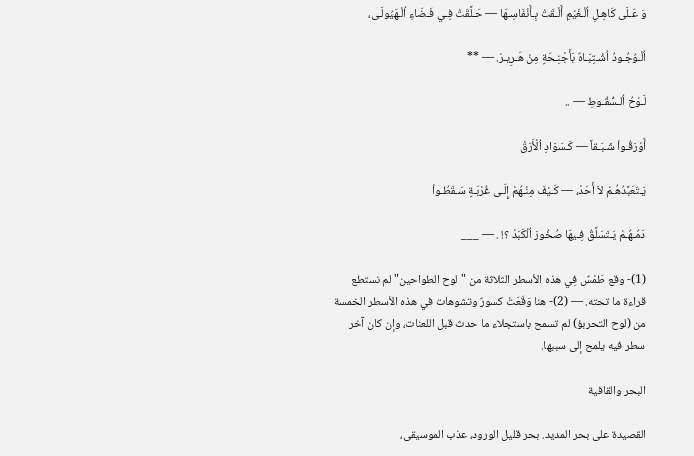وَ عَـلَى كَاهِـلِ اُلْـغَيْمِ أَلْـقَتْ بِـأَنْفَاسِـهَا — حَـلَّقَتْ فِـي فَـضَاءِ اُلْـهَيُولَـى،

اُلْـوُجُـودُ اُشْـتِبَـاهٌ بَأَجْنِـحَةٍ مِنْ هَـرِيـرْ. — **

لَـوْحُ اُلـسُّقُـوطِ — ..

أَوْرَقُـواْ شَـبَـقاً — كَـسَوَادِ اُلْأَرَقْ

يَـتَعَبَّدُهُـمْ لاَ أَحَدْ، — كَـيْفَ مِنْـهُمْ إِلَـى غُرْبَـةٍ سَـقَطُـواْ

دَمُـهُـمْ يَـتَسَلَّقُ فِـيهَا صُخُورَ اُلْكَبَدْ ؟! . — ___

(1)- وقع طَمْسٌ فِي هذه الأسطر الثلاثة من "لوح الطواحين" لم نستطع قراءة ما تحته. — (2)- هنا وَقَعَتْ كسورٌ وتشوهات في هذه الأسطر الخمسة من (لوح التحربؤ) لم تسمح باستجلاء ما حدث قبل اللعنات، وإن كان آخر سطر فيه يلمح إلى سببها.

البحر والقافية

القصيدة على بحر المديد. بحر قليل الورود، عذب الموسيقى،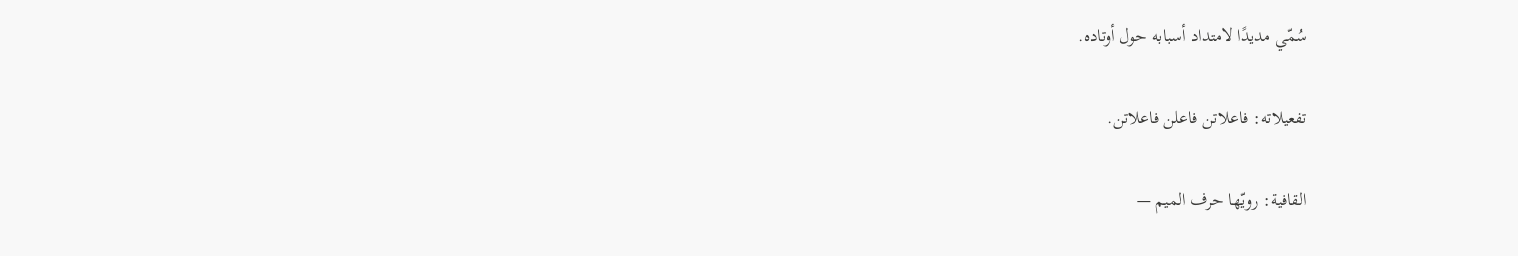سُمّي مديدًا لامتداد أسبابه حول أوتاده.

تفعيلاته: فاعلاتن فاعلن فاعلاتن.

القافية: رويّها حرف الميم —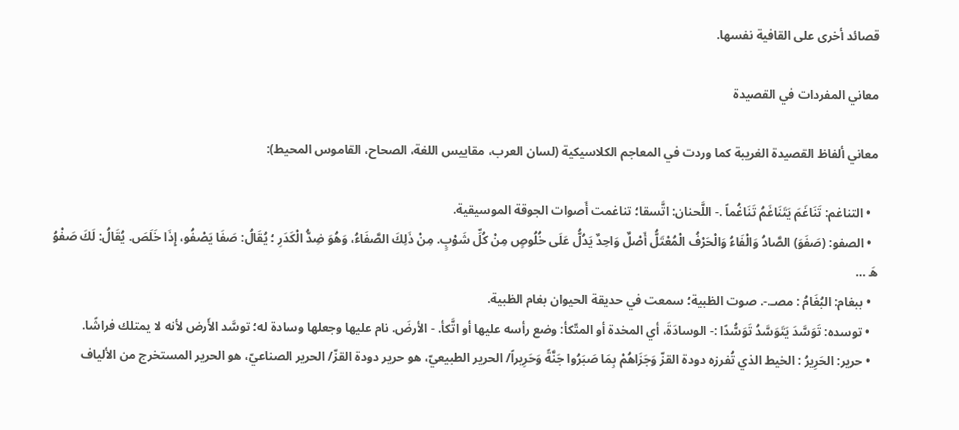قصائد أخرى على القافية نفسها.

معاني المفردات في القصيدة

معاني ألفاظ القصيدة الغريبة كما وردت في المعاجم الكلاسيكية (لسان العرب، مقاييس اللغة، الصحاح، القاموس المحيط):

  • التناغم: تَنَاغَمَ يَتَنَاغَمُ تَنَاغُماً .- اللَّحنان: اتَّسقا؛ تناغمت أَصوات الجوقة الموسيقية.
  • الصفو: (صَفَوَ) الصَّادُ وَالْفَاءُ وَالْحَرْفُ الْمُعْتَلُّ أَصْلٌ وَاحِدٌ يَدُلُّ عَلَى خُلُوصٍ مِنْ كُلِّ شَوْبٍ. مِنْ ذَلِكَ الصَّفَاءُ، وَهُوَ ضِدُّ الْكَدَرِ ؛ يُقَالُ: صَفَا يَصْفُو، إِذَا خَلَصَ. يُقَالُ: لَكَ صَفْوُ هَ …
  • ببغام: البُغَامُ : مصـ.-. صوت الظبية؛ سمعت في حديقة الحيوان بغام الظبية.
  • توسده: تَوَسَّدَ يَتَوَسَّدُ تَوَسُّدًا :- الوسادَةَ، أي المخدة أو المتّكأ: وضع رأسه عليها أو اتَّكأ. - الأرضَ. نام عليها وجعلها وسادة له؛ توسَّد الأَرض لأنه لا يمتلك فراشًا.
  • حرير: الحَرِيرُ : الخيط الذي تُفرزه دودة القزّ وَجَزَاهُمْ بِمَا صَبَرُوا جَنَّةً وَحَرِيراً/ الحرير الطبيعيّ، هو حرير دودة القزّ/ الحرير الصناعيّ، هو الحرير المستخرج من الألياف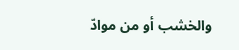والخشب أو من موادّ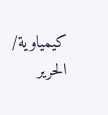كيمياوية/ الحرير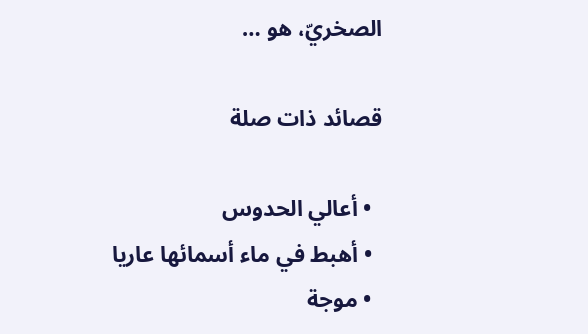الصخريّ، هو …

قصائد ذات صلة

  • أعالي الحدوس
  • أهبط في ماء أسمائها عاريا
  • موجة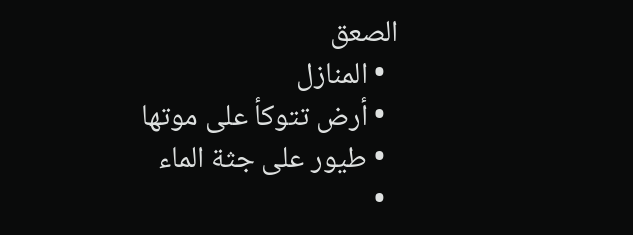الصعق
  • المنازل
  • أرض تتوكأ على موتها
  • طيور على جثة الماء
  •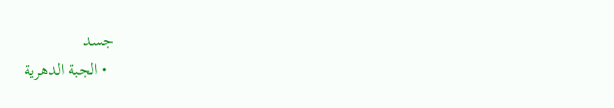جسد
  • الجبة الدهرية